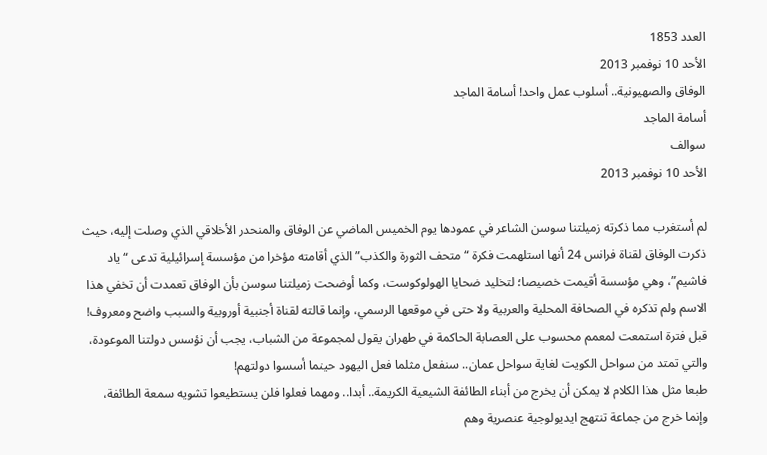العدد 1853
الأحد 10 نوفمبر 2013
الوفاق والصهيونية.. أسلوب عمل واحد! أسامة الماجد
أسامة الماجد
سوالف
الأحد 10 نوفمبر 2013

لم أستغرب مما ذكرته زميلتنا سوسن الشاعر في عمودها يوم الخميس الماضي عن الوفاق والمنحدر الأخلاقي الذي وصلت إليه، حيث ذكرت الوفاق لقناة فرانس 24 أنها استلهمت فكرة “متحف الثورة والكذب” الذي أقامته مؤخرا من مؤسسة إسرائيلية تدعى “ياد فاشيم”، وهي مؤسسة أقيمت خصيصا؛ لتخليد ضحايا الهولوكوست، وكما أوضحت زميلتنا سوسن بأن الوفاق تعمدت أن تخفي هذا الاسم ولم تذكره في الصحافة المحلية والعربية ولا حتى في موقعها الرسمي، وإنما قالته لقناة أجنبية أوروبية والسبب واضح ومعروف!
قبل فترة استمعت لمعمم محسوب على العصابة الحاكمة في طهران يقول لمجموعة من الشباب، يجب أن نؤسس دولتنا الموعودة، والتي تمتد من سواحل الكويت لغاية سواحل عمان.. سنفعل مثلما فعل اليهود حينما أسسوا دولتهم!
طبعا مثل هذا الكلام لا يمكن أن يخرج من أبناء الطائفة الشيعية الكريمة.. أبدا.. ومهما فعلوا فلن يستطيعوا تشويه سمعة الطائفة، وإنما خرج من جماعة تنتهج ايديولوجية عنصرية وهم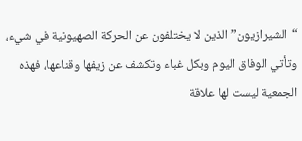“الشيرازيون” الذين لا يختلفون عن الحركة الصهيونية في شيء، وتأتي الوفاق اليوم وبكل غباء وتكشف عن زيفها وقناعها، فهذه الجمعية ليست لها علاقة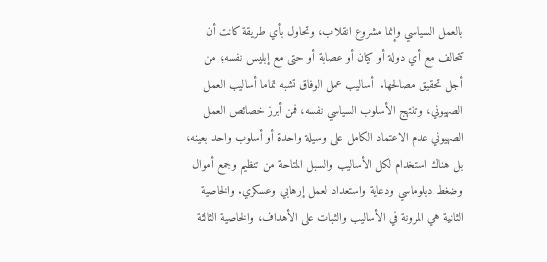بالعمل السياسي وإنما مشروع انقلاب، وتحاول بأي طريقة كانت أن تتحالف مع أي دولة أو كيان أو عصابة أو حتى مع إبليس نفسه؛ من أجل تحقيق مصالحها.  أساليب عمل الوفاق تشبه تماما أساليب العمل الصهيوني، وتنتهج الأسلوب السياسي نفسه، فمن أبرز خصائص العمل الصهيوني عدم الاعتماد الكامل على وسيلة واحدة أو أسلوب واحد بعينه، بل هناك استخدام لكل الأساليب والسبل المتاحة من تنظيم وجمع أموال وضغط دبلوماسي ودعاية واستعداد لعمل إرهابي وعسكري. والخاصية الثانية هي المرونة في الأساليب والثبات على الأهداف، والخاصية الثالثة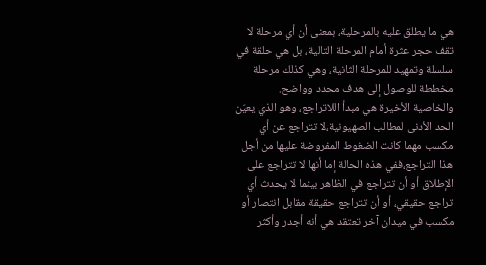هي ما يطلق عليه بالمرحلية، بمعنى أن أي مرحلة لا تقف حجر عثرة أمام المرحلة التالية، بل هي حلقة في سلسلة وتمهيد للمرحلة الثانية، وهي كذلك مرحلة مخططة للوصول إلى هدف محدد وواضح.
والخاصية الأخيرة هي مبدأ اللاتراجع، وهو الذي يعيّن الحد الأدنى لمطالب الصهيونية،لا تتراجع عن أي مكسب مهما كانت الضغوط المفروضة عليها من أجل هذا التراجع،ففي هذه الحالة إما أنها لا تتراجع على الإطلاق أو أن تتراجع في الظاهر بينما لا يحدث أي تراجع حقيقي، أو أن تتراجع حقيقة مقابل انتصار أو مكسب في ميدان آخر تعتقد هي أنه أجدر وأكثر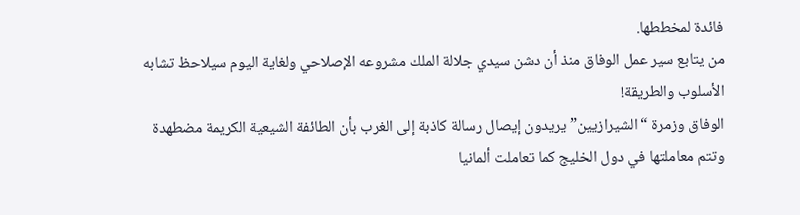فائدة لمخططها.
من يتابع سير عمل الوفاق منذ أن دشن سيدي جلالة الملك مشروعه الإصلاحي ولغاية اليوم سيلاحظ تشابه الأسلوب والطريقة!
الوفاق وزمرة “الشيرازيين” يريدون إيصال رسالة كاذبة إلى الغرب بأن الطائفة الشيعية الكريمة مضطهدة وتتم معاملتها في دول الخليج كما تعاملت ألمانيا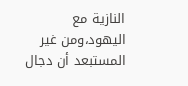النازية مع اليهود،ومن غير المستبعد أن دجال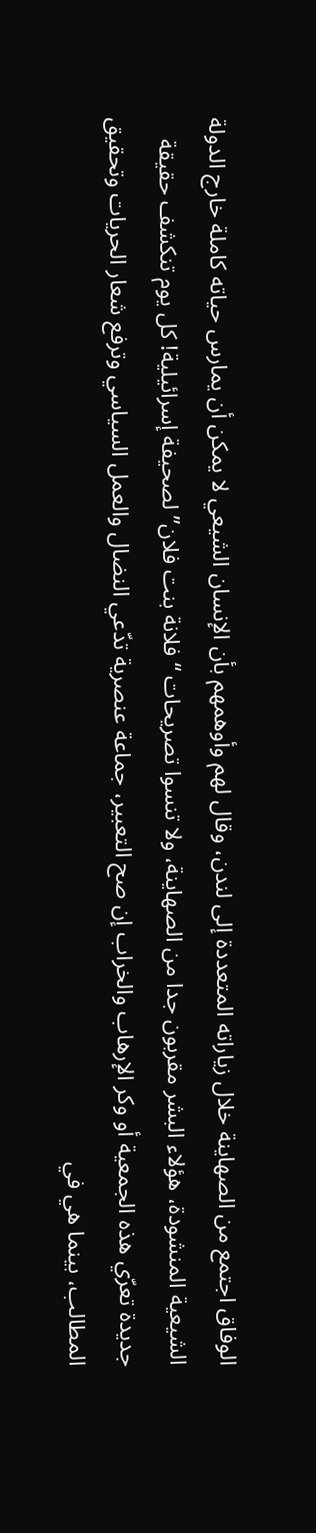الوفاق اجتمع من الصهاينة خلال زياراته المتعددة إلى لندن، وقال لهم وأوهمهم بأن الإنسان الشيعي لا يمكن أن يمارس حياته كاملة خارج الدولة الشيعية المنشودة، هؤلاء البشر مقربون جدا من الصهاينة، ولا تنسوا تصريحات “فلانة بنت فلان” لصحيفة إسرائيلية! كل يوم تنكشف حقيقة جديدة تعرّي هذه الجمعية أو وكر الإرهاب والخراب إن صح التعبير، جماعة عنصرية تدّعي النضال والعمل السياسي وترفع شعار الحريات وتحقيق المطالب، بينما هي في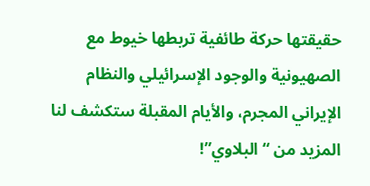حقيقتها حركة طائفية تربطها خيوط مع الصهيونية والوجود الإسرائيلي والنظام الإيراني المجرم، والأيام المقبلة ستكشف لنا المزيد من “البلاوي”!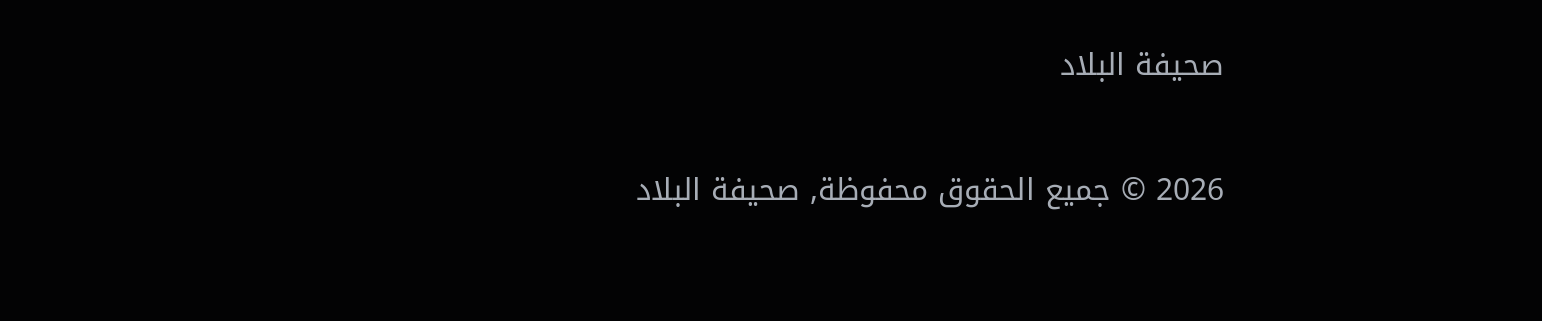صحيفة البلاد

2026 © جميع الحقوق محفوظة, صحيفة البلاد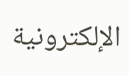الإلكترونية